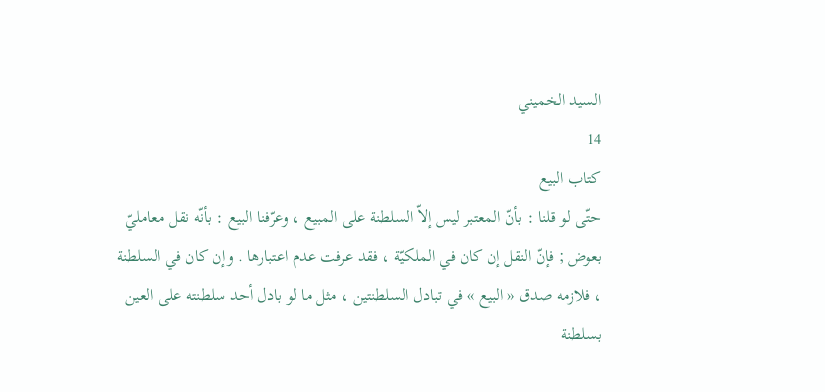السيد الخميني
14
كتاب البيع
حتّى لو قلنا : بأنّ المعتبر ليس إلاّ السلطنة على المبيع ، وعرّفنا البيع : بأنّه نقل معامليّ بعوض ; فإنّ النقل إن كان في الملكيّة ، فقد عرفت عدم اعتبارها . وإن كان في السلطنة ، فلازمه صدق « البيع » في تبادل السلطنتين ، مثل ما لو بادل أحد سلطنته على العين بسلطنة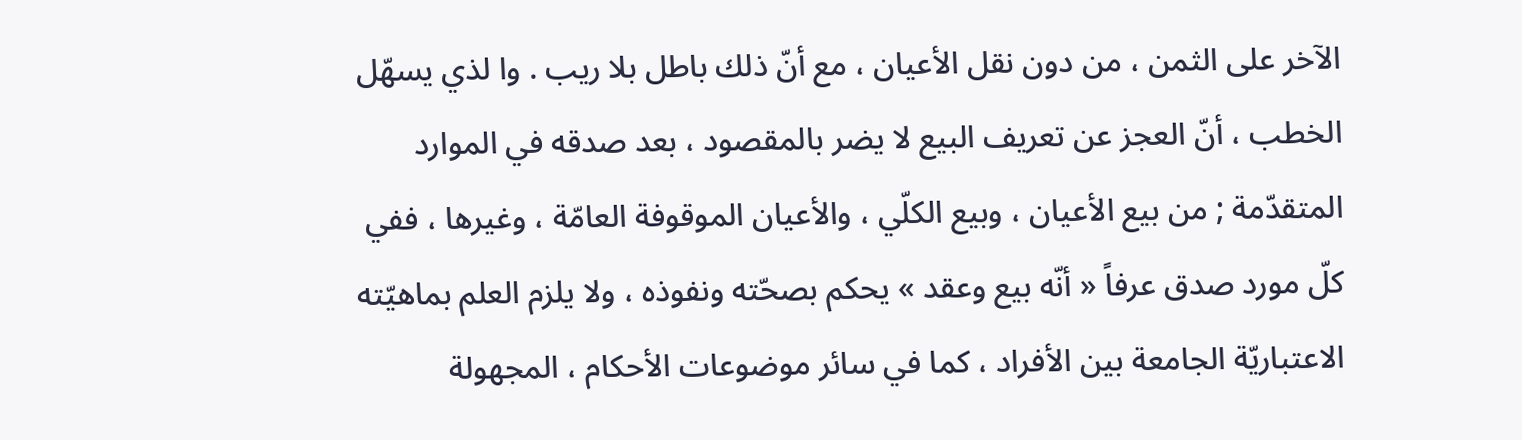الآخر على الثمن ، من دون نقل الأعيان ، مع أنّ ذلك باطل بلا ريب . وا لذي يسهّل الخطب ، أنّ العجز عن تعريف البيع لا يضر بالمقصود ، بعد صدقه في الموارد المتقدّمة ; من بيع الأعيان ، وبيع الكلّي ، والأعيان الموقوفة العامّة ، وغيرها ، ففي كلّ مورد صدق عرفاً « أنّه بيع وعقد » يحكم بصحّته ونفوذه ، ولا يلزم العلم بماهيّته الاعتباريّة الجامعة بين الأفراد ، كما في سائر موضوعات الأحكام ، المجهولة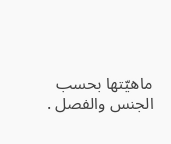ماهيّتها بحسب الجنس والفصل .